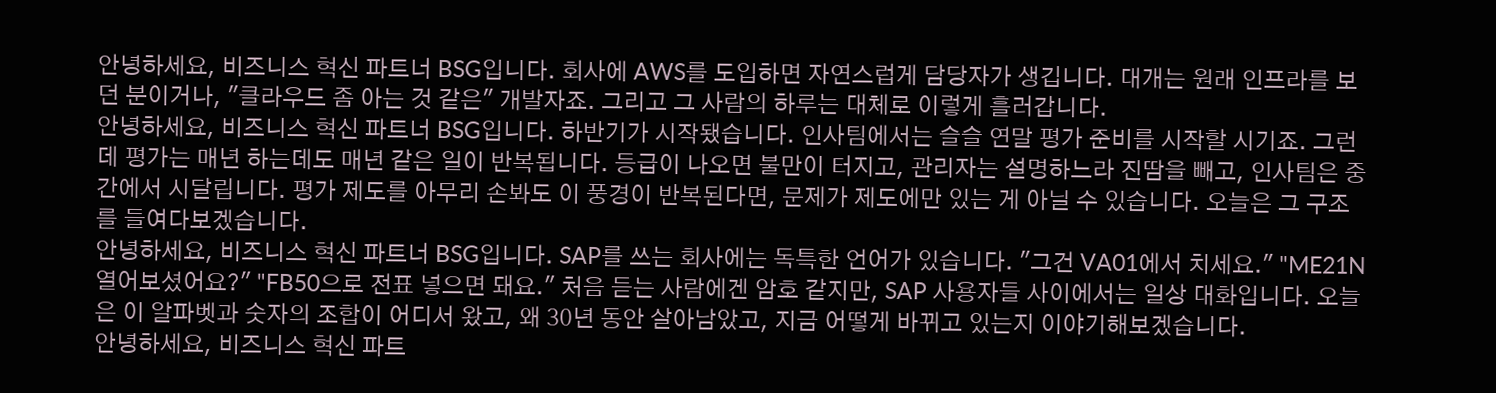안녕하세요, 비즈니스 혁신 파트너 BSG입니다. 회사에 AWS를 도입하면 자연스럽게 담당자가 생깁니다. 대개는 원래 인프라를 보던 분이거나, "클라우드 좀 아는 것 같은" 개발자죠. 그리고 그 사람의 하루는 대체로 이렇게 흘러갑니다.
안녕하세요, 비즈니스 혁신 파트너 BSG입니다. 하반기가 시작됐습니다. 인사팀에서는 슬슬 연말 평가 준비를 시작할 시기죠. 그런데 평가는 매년 하는데도 매년 같은 일이 반복됩니다. 등급이 나오면 불만이 터지고, 관리자는 설명하느라 진땀을 빼고, 인사팀은 중간에서 시달립니다. 평가 제도를 아무리 손봐도 이 풍경이 반복된다면, 문제가 제도에만 있는 게 아닐 수 있습니다. 오늘은 그 구조를 들여다보겠습니다.
안녕하세요, 비즈니스 혁신 파트너 BSG입니다. SAP를 쓰는 회사에는 독특한 언어가 있습니다. "그건 VA01에서 치세요." "ME21N 열어보셨어요?" "FB50으로 전표 넣으면 돼요." 처음 듣는 사람에겐 암호 같지만, SAP 사용자들 사이에서는 일상 대화입니다. 오늘은 이 알파벳과 숫자의 조합이 어디서 왔고, 왜 30년 동안 살아남았고, 지금 어떻게 바뀌고 있는지 이야기해보겠습니다.
안녕하세요, 비즈니스 혁신 파트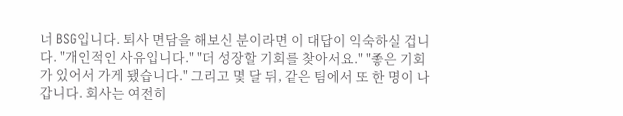너 BSG입니다. 퇴사 면담을 해보신 분이라면 이 대답이 익숙하실 겁니다. "개인적인 사유입니다." "더 성장할 기회를 찾아서요." "좋은 기회가 있어서 가게 됐습니다." 그리고 몇 달 뒤, 같은 팀에서 또 한 명이 나갑니다. 회사는 여전히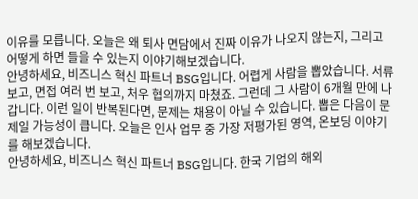이유를 모릅니다. 오늘은 왜 퇴사 면담에서 진짜 이유가 나오지 않는지, 그리고 어떻게 하면 들을 수 있는지 이야기해보겠습니다.
안녕하세요, 비즈니스 혁신 파트너 BSG입니다. 어렵게 사람을 뽑았습니다. 서류 보고, 면접 여러 번 보고, 처우 협의까지 마쳤죠. 그런데 그 사람이 6개월 만에 나갑니다. 이런 일이 반복된다면, 문제는 채용이 아닐 수 있습니다. 뽑은 다음이 문제일 가능성이 큽니다. 오늘은 인사 업무 중 가장 저평가된 영역, 온보딩 이야기를 해보겠습니다.
안녕하세요, 비즈니스 혁신 파트너 BSG입니다. 한국 기업의 해외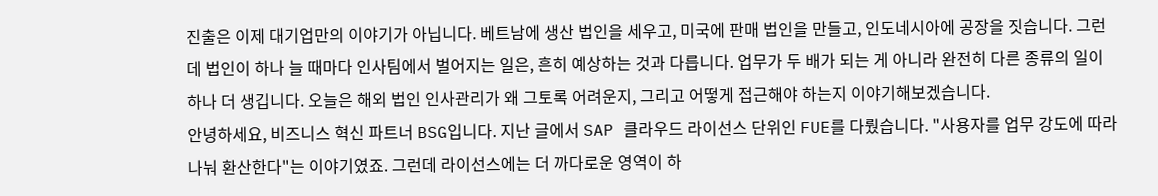진출은 이제 대기업만의 이야기가 아닙니다. 베트남에 생산 법인을 세우고, 미국에 판매 법인을 만들고, 인도네시아에 공장을 짓습니다. 그런데 법인이 하나 늘 때마다 인사팀에서 벌어지는 일은, 흔히 예상하는 것과 다릅니다. 업무가 두 배가 되는 게 아니라 완전히 다른 종류의 일이 하나 더 생깁니다. 오늘은 해외 법인 인사관리가 왜 그토록 어려운지, 그리고 어떻게 접근해야 하는지 이야기해보겠습니다.
안녕하세요, 비즈니스 혁신 파트너 BSG입니다. 지난 글에서 SAP 클라우드 라이선스 단위인 FUE를 다뤘습니다. "사용자를 업무 강도에 따라 나눠 환산한다"는 이야기였죠. 그런데 라이선스에는 더 까다로운 영역이 하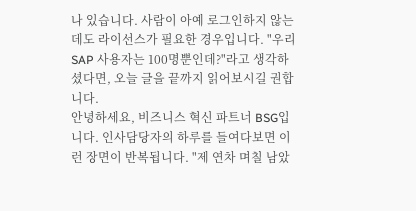나 있습니다. 사람이 아예 로그인하지 않는데도 라이선스가 필요한 경우입니다. "우리 SAP 사용자는 100명뿐인데?"라고 생각하셨다면, 오늘 글을 끝까지 읽어보시길 권합니다.
안녕하세요, 비즈니스 혁신 파트너 BSG입니다. 인사담당자의 하루를 들여다보면 이런 장면이 반복됩니다. "제 연차 며칠 남았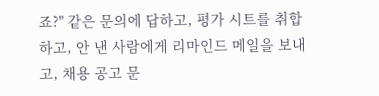죠?" 같은 문의에 답하고, 평가 시트를 취합하고, 안 낸 사람에게 리마인드 메일을 보내고, 채용 공고 문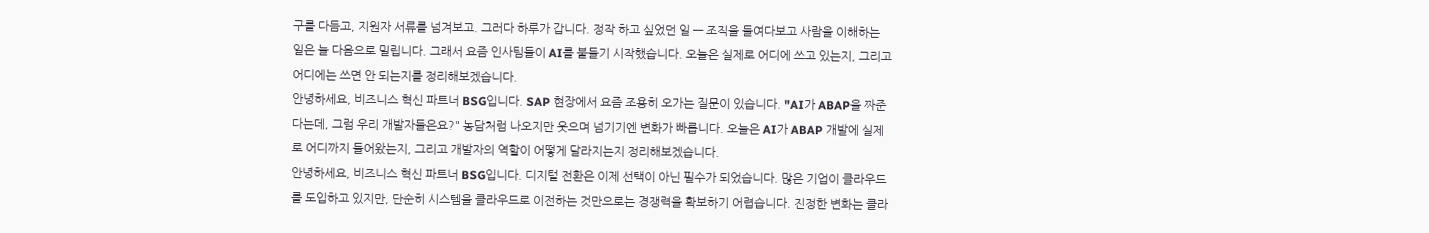구를 다듬고, 지원자 서류를 넘겨보고. 그러다 하루가 갑니다. 정작 하고 싶었던 일 — 조직을 들여다보고 사람을 이해하는 일은 늘 다음으로 밀립니다. 그래서 요즘 인사팀들이 AI를 붙들기 시작했습니다. 오늘은 실제로 어디에 쓰고 있는지, 그리고 어디에는 쓰면 안 되는지를 정리해보겠습니다.
안녕하세요, 비즈니스 혁신 파트너 BSG입니다. SAP 현장에서 요즘 조용히 오가는 질문이 있습니다. "AI가 ABAP을 짜준다는데, 그럼 우리 개발자들은요?" 농담처럼 나오지만 웃으며 넘기기엔 변화가 빠릅니다. 오늘은 AI가 ABAP 개발에 실제로 어디까지 들어왔는지, 그리고 개발자의 역할이 어떻게 달라지는지 정리해보겠습니다.
안녕하세요, 비즈니스 혁신 파트너 BSG입니다. 디지털 전환은 이제 선택이 아닌 필수가 되었습니다. 많은 기업이 클라우드를 도입하고 있지만, 단순히 시스템을 클라우드로 이전하는 것만으로는 경쟁력을 확보하기 어렵습니다. 진정한 변화는 클라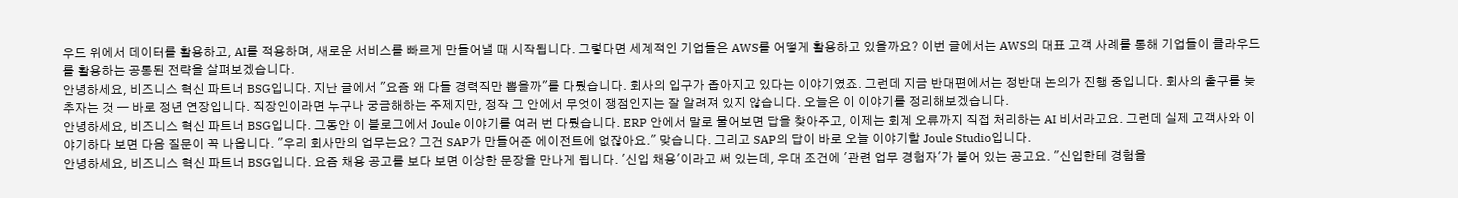우드 위에서 데이터를 활용하고, AI를 적용하며, 새로운 서비스를 빠르게 만들어낼 때 시작됩니다. 그렇다면 세계적인 기업들은 AWS를 어떻게 활용하고 있을까요? 이번 글에서는 AWS의 대표 고객 사례를 통해 기업들이 클라우드를 활용하는 공통된 전략을 살펴보겠습니다.
안녕하세요, 비즈니스 혁신 파트너 BSG입니다. 지난 글에서 "요즘 왜 다들 경력직만 뽑을까"를 다뤘습니다. 회사의 입구가 좁아지고 있다는 이야기였죠. 그런데 지금 반대편에서는 정반대 논의가 진행 중입니다. 회사의 출구를 늦추자는 것 — 바로 정년 연장입니다. 직장인이라면 누구나 궁금해하는 주제지만, 정작 그 안에서 무엇이 쟁점인지는 잘 알려져 있지 않습니다. 오늘은 이 이야기를 정리해보겠습니다.
안녕하세요, 비즈니스 혁신 파트너 BSG입니다. 그동안 이 블로그에서 Joule 이야기를 여러 번 다뤘습니다. ERP 안에서 말로 물어보면 답을 찾아주고, 이제는 회계 오류까지 직접 처리하는 AI 비서라고요. 그런데 실제 고객사와 이야기하다 보면 다음 질문이 꼭 나옵니다. "우리 회사만의 업무는요? 그건 SAP가 만들어준 에이전트에 없잖아요." 맞습니다. 그리고 SAP의 답이 바로 오늘 이야기할 Joule Studio입니다.
안녕하세요, 비즈니스 혁신 파트너 BSG입니다. 요즘 채용 공고를 보다 보면 이상한 문장을 만나게 됩니다. '신입 채용'이라고 써 있는데, 우대 조건에 '관련 업무 경험자'가 붙어 있는 공고요. "신입한테 경험을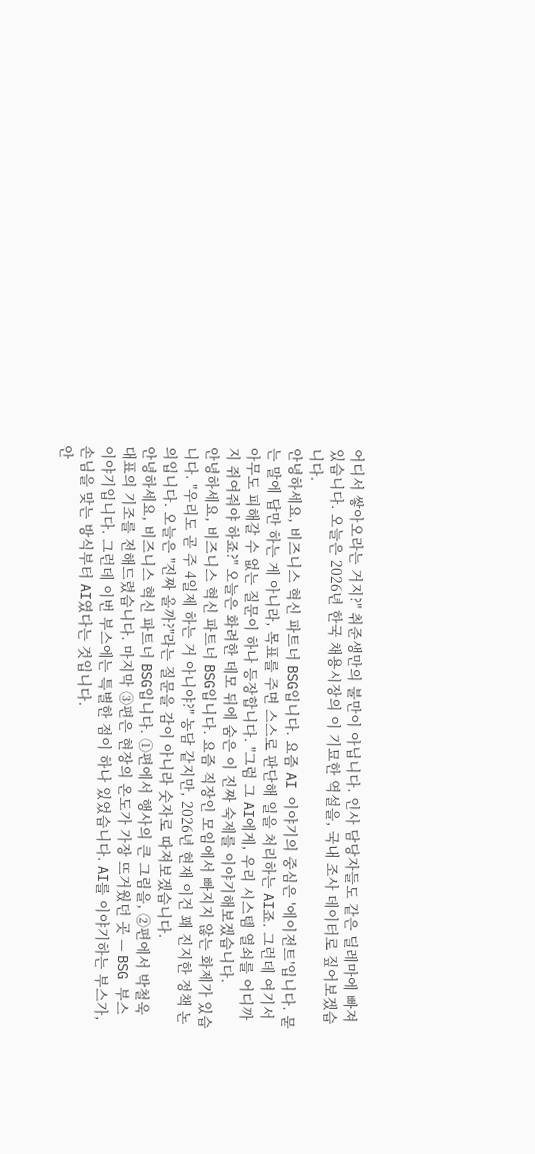어디서 쌓아오라는 거지?" 취준생만의 불만이 아닙니다. 인사 담당자들도 같은 딜레마에 빠져 있습니다. 오늘은 2026년 한국 채용시장의 이 기묘한 역설을, 국내 조사 데이터로 짚어보겠습니다.
안녕하세요, 비즈니스 혁신 파트너 BSG입니다. 요즘 AI 이야기의 중심은 '에이전트'입니다. 묻는 말에 답만 하는 게 아니라, 목표를 주면 스스로 판단해 일을 처리하는 AI죠. 그런데 여기서 아무도 피해갈 수 없는 질문이 하나 등장합니다. "그럼 그 AI에게, 우리 시스템 열쇠를 어디까지 쥐여줘야 하죠?" 오늘은 화려한 데모 뒤에 숨은 이 진짜 숙제를 이야기해보겠습니다.
안녕하세요, 비즈니스 혁신 파트너 BSG입니다. 요즘 직장인 모임에서 빠지지 않는 화제가 있습니다. "우리도 곧 주 4일제 하는 거 아니야?" 농담 같지만, 2026년 현재 이건 꽤 진지한 정책 논의입니다. 오늘은 "진짜 올까?"라는 질문을 감이 아니라 숫자로 따져보겠습니다.
안녕하세요, 비즈니스 혁신 파트너 BSG입니다. ①편에서 행사의 큰 그림을, ②편에서 박철욱 대표의 기조를 전해드렸습니다. 마지막 ③편은 현장의 온도가 가장 뜨거웠던 곳 — BSG 부스 이야기입니다. 그런데 이번 부스에는 특별한 점이 하나 있었습니다. AI를 이야기하는 부스가, 손님을 맞는 방식부터 AI였다는 것입니다.
안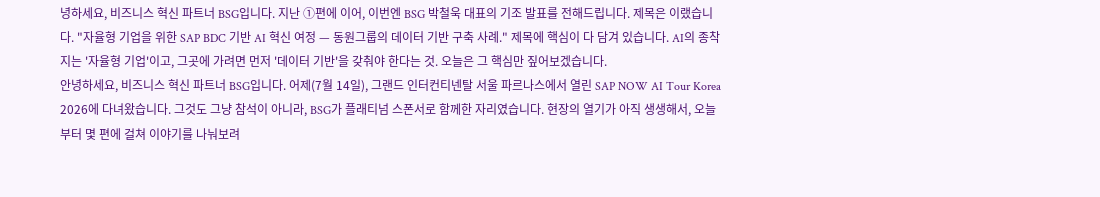녕하세요, 비즈니스 혁신 파트너 BSG입니다. 지난 ①편에 이어, 이번엔 BSG 박철욱 대표의 기조 발표를 전해드립니다. 제목은 이랬습니다. "자율형 기업을 위한 SAP BDC 기반 AI 혁신 여정 — 동원그룹의 데이터 기반 구축 사례." 제목에 핵심이 다 담겨 있습니다. AI의 종착지는 '자율형 기업'이고, 그곳에 가려면 먼저 '데이터 기반'을 갖춰야 한다는 것. 오늘은 그 핵심만 짚어보겠습니다.
안녕하세요, 비즈니스 혁신 파트너 BSG입니다. 어제(7월 14일), 그랜드 인터컨티넨탈 서울 파르나스에서 열린 SAP NOW AI Tour Korea 2026에 다녀왔습니다. 그것도 그냥 참석이 아니라, BSG가 플래티넘 스폰서로 함께한 자리였습니다. 현장의 열기가 아직 생생해서, 오늘부터 몇 편에 걸쳐 이야기를 나눠보려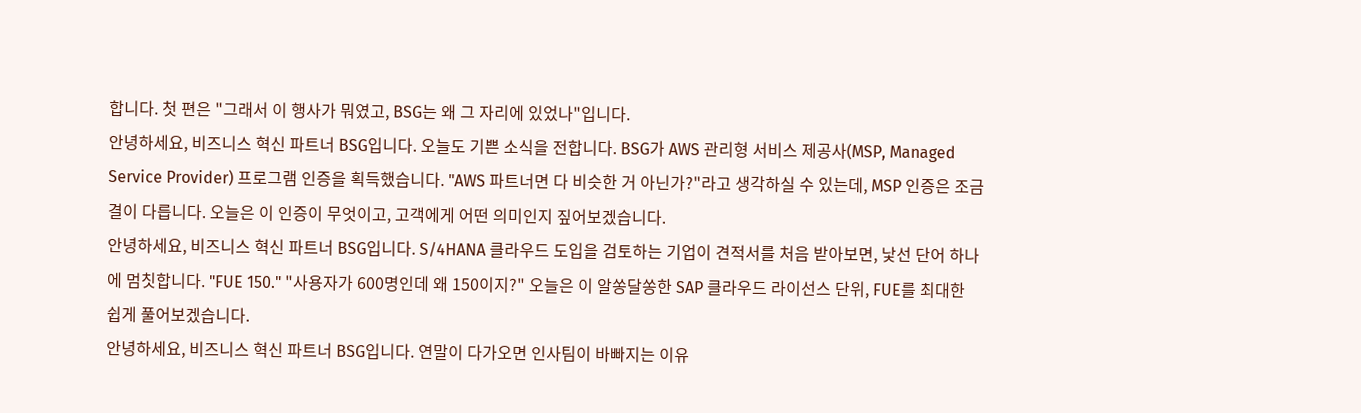합니다. 첫 편은 "그래서 이 행사가 뭐였고, BSG는 왜 그 자리에 있었나"입니다.
안녕하세요, 비즈니스 혁신 파트너 BSG입니다. 오늘도 기쁜 소식을 전합니다. BSG가 AWS 관리형 서비스 제공사(MSP, Managed Service Provider) 프로그램 인증을 획득했습니다. "AWS 파트너면 다 비슷한 거 아닌가?"라고 생각하실 수 있는데, MSP 인증은 조금 결이 다릅니다. 오늘은 이 인증이 무엇이고, 고객에게 어떤 의미인지 짚어보겠습니다.
안녕하세요, 비즈니스 혁신 파트너 BSG입니다. S/4HANA 클라우드 도입을 검토하는 기업이 견적서를 처음 받아보면, 낯선 단어 하나에 멈칫합니다. "FUE 150." "사용자가 600명인데 왜 150이지?" 오늘은 이 알쏭달쏭한 SAP 클라우드 라이선스 단위, FUE를 최대한 쉽게 풀어보겠습니다.
안녕하세요, 비즈니스 혁신 파트너 BSG입니다. 연말이 다가오면 인사팀이 바빠지는 이유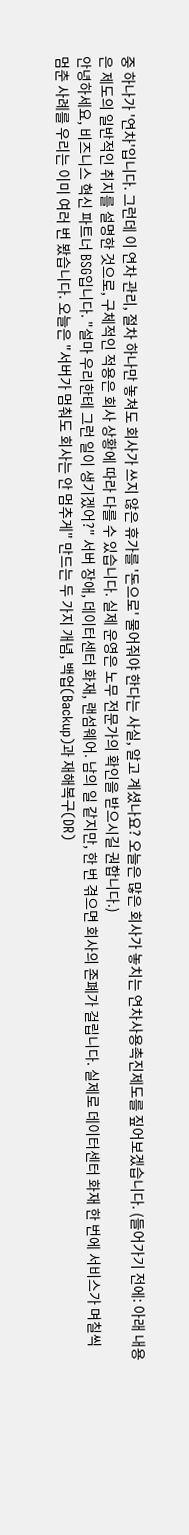중 하나가 '연차'입니다. 그런데 이 연차 관리, 절차 하나만 놓쳐도 회사가 쓰지 않은 휴가를 '돈으로' 물어줘야 한다는 사실, 알고 계셨나요? 오늘은 많은 회사가 놓치는 연차사용촉진제도를 짚어보겠습니다. (들어가기 전에: 아래 내용은 제도의 일반적인 취지를 설명한 것으로, 구체적인 적용은 회사 상황에 따라 다를 수 있습니다. 실제 운영은 노무 전문가의 확인을 받으시길 권합니다.)
안녕하세요, 비즈니스 혁신 파트너 BSG입니다. "설마 우리한테 그런 일이 생기겠어?" 서버 장애, 데이터센터 화재, 랜섬웨어. 남의 일 같지만, 한 번 겪으면 회사의 존폐가 걸립니다. 실제로 데이터센터 화재 한 번에 서비스가 며칠씩 멈춘 사례를 우리는 이미 여러 번 봤습니다. 오늘은 "서버가 멈춰도 회사는 안 멈추게" 만드는 두 가지 개념, 백업(Backup)과 재해복구(DR)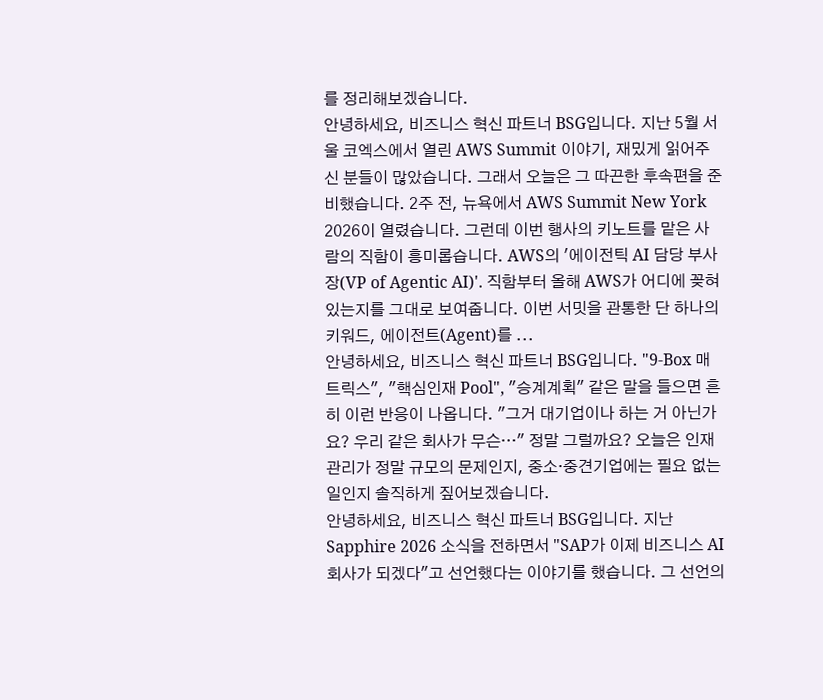를 정리해보겠습니다.
안녕하세요, 비즈니스 혁신 파트너 BSG입니다. 지난 5월 서울 코엑스에서 열린 AWS Summit 이야기, 재밌게 읽어주신 분들이 많았습니다. 그래서 오늘은 그 따끈한 후속편을 준비했습니다. 2주 전, 뉴욕에서 AWS Summit New York 2026이 열렸습니다. 그런데 이번 행사의 키노트를 맡은 사람의 직함이 흥미롭습니다. AWS의 '에이전틱 AI 담당 부사장(VP of Agentic AI)'. 직함부터 올해 AWS가 어디에 꽂혀 있는지를 그대로 보여줍니다. 이번 서밋을 관통한 단 하나의 키워드, 에이전트(Agent)를 ...
안녕하세요, 비즈니스 혁신 파트너 BSG입니다. "9-Box 매트릭스", "핵심인재 Pool", "승계계획" 같은 말을 들으면 흔히 이런 반응이 나옵니다. "그거 대기업이나 하는 거 아닌가요? 우리 같은 회사가 무슨…" 정말 그럴까요? 오늘은 인재관리가 정말 규모의 문제인지, 중소·중견기업에는 필요 없는 일인지 솔직하게 짚어보겠습니다.
안녕하세요, 비즈니스 혁신 파트너 BSG입니다. 지난 Sapphire 2026 소식을 전하면서 "SAP가 이제 비즈니스 AI 회사가 되겠다"고 선언했다는 이야기를 했습니다. 그 선언의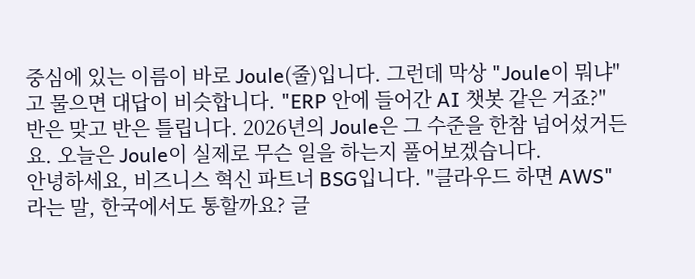중심에 있는 이름이 바로 Joule(줄)입니다. 그런데 막상 "Joule이 뭐냐"고 물으면 대답이 비슷합니다. "ERP 안에 들어간 AI 챗봇 같은 거죠?" 반은 맞고 반은 틀립니다. 2026년의 Joule은 그 수준을 한참 넘어섰거든요. 오늘은 Joule이 실제로 무슨 일을 하는지 풀어보겠습니다.
안녕하세요, 비즈니스 혁신 파트너 BSG입니다. "클라우드 하면 AWS"라는 말, 한국에서도 통할까요? 글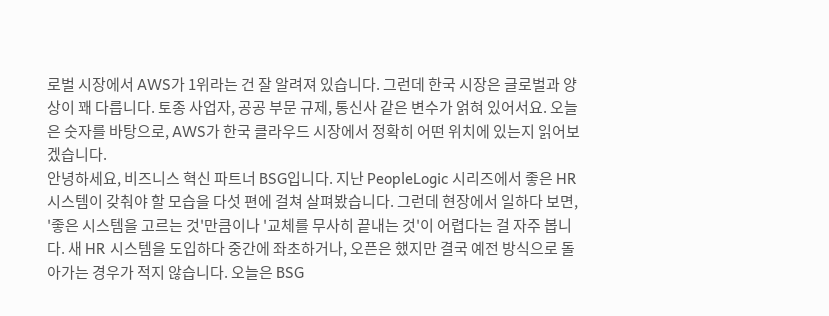로벌 시장에서 AWS가 1위라는 건 잘 알려져 있습니다. 그런데 한국 시장은 글로벌과 양상이 꽤 다릅니다. 토종 사업자, 공공 부문 규제, 통신사 같은 변수가 얽혀 있어서요. 오늘은 숫자를 바탕으로, AWS가 한국 클라우드 시장에서 정확히 어떤 위치에 있는지 읽어보겠습니다.
안녕하세요, 비즈니스 혁신 파트너 BSG입니다. 지난 PeopleLogic 시리즈에서 좋은 HR 시스템이 갖춰야 할 모습을 다섯 편에 걸쳐 살펴봤습니다. 그런데 현장에서 일하다 보면, '좋은 시스템을 고르는 것'만큼이나 '교체를 무사히 끝내는 것'이 어렵다는 걸 자주 봅니다. 새 HR 시스템을 도입하다 중간에 좌초하거나, 오픈은 했지만 결국 예전 방식으로 돌아가는 경우가 적지 않습니다. 오늘은 BSG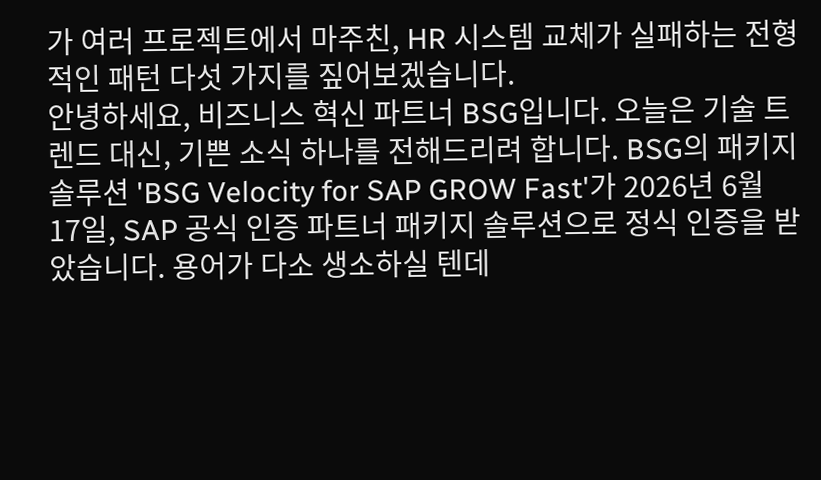가 여러 프로젝트에서 마주친, HR 시스템 교체가 실패하는 전형적인 패턴 다섯 가지를 짚어보겠습니다.
안녕하세요, 비즈니스 혁신 파트너 BSG입니다. 오늘은 기술 트렌드 대신, 기쁜 소식 하나를 전해드리려 합니다. BSG의 패키지 솔루션 'BSG Velocity for SAP GROW Fast'가 2026년 6월 17일, SAP 공식 인증 파트너 패키지 솔루션으로 정식 인증을 받았습니다. 용어가 다소 생소하실 텐데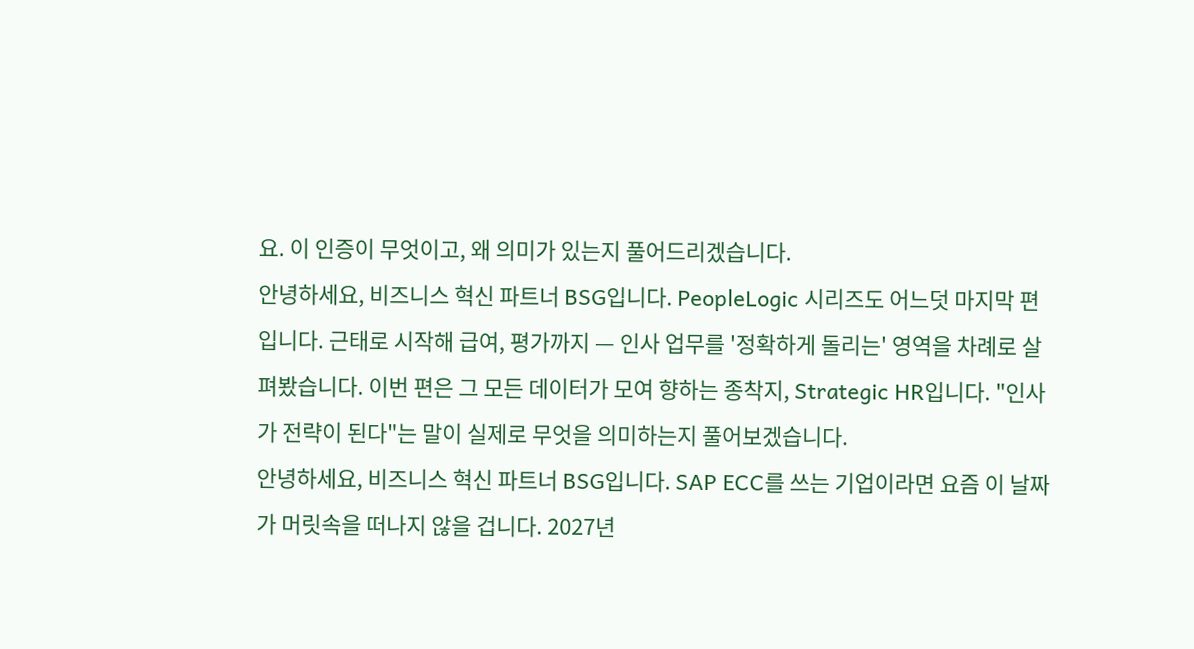요. 이 인증이 무엇이고, 왜 의미가 있는지 풀어드리겠습니다.
안녕하세요, 비즈니스 혁신 파트너 BSG입니다. PeopleLogic 시리즈도 어느덧 마지막 편입니다. 근태로 시작해 급여, 평가까지 — 인사 업무를 '정확하게 돌리는' 영역을 차례로 살펴봤습니다. 이번 편은 그 모든 데이터가 모여 향하는 종착지, Strategic HR입니다. "인사가 전략이 된다"는 말이 실제로 무엇을 의미하는지 풀어보겠습니다.
안녕하세요, 비즈니스 혁신 파트너 BSG입니다. SAP ECC를 쓰는 기업이라면 요즘 이 날짜가 머릿속을 떠나지 않을 겁니다. 2027년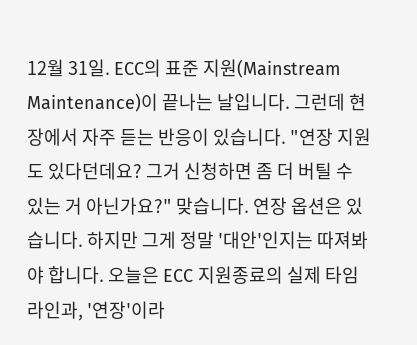12월 31일. ECC의 표준 지원(Mainstream Maintenance)이 끝나는 날입니다. 그런데 현장에서 자주 듣는 반응이 있습니다. "연장 지원도 있다던데요? 그거 신청하면 좀 더 버틸 수 있는 거 아닌가요?" 맞습니다. 연장 옵션은 있습니다. 하지만 그게 정말 '대안'인지는 따져봐야 합니다. 오늘은 ECC 지원종료의 실제 타임라인과, '연장'이라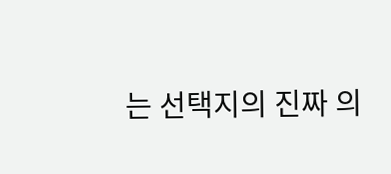는 선택지의 진짜 의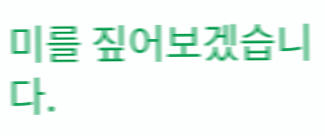미를 짚어보겠습니다.